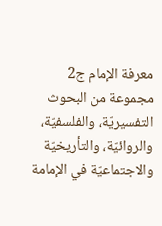معرفة الإمام ج2
مجموعة من البحوث التفسيريّة، والفلسفيّة، والروائيّة، والتأريخيّة والاجتماعيّة في الإمامة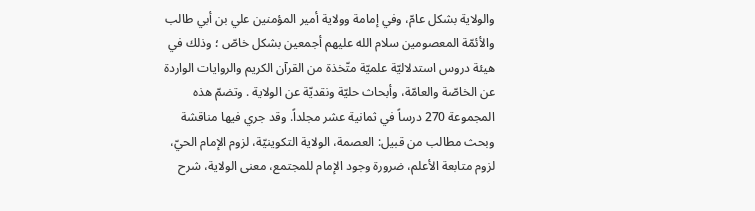والولاية بشكل عامّ، وفي إمامة وولاية أمير المؤمنين علي بن أبي طالب والأئمّة المعصومين سلام الله عليهم أجمعين بشكل خاصّ ؛ وذلك في هيئة دروس استدلاليّة علميّة متّخذة من القرآن الكريم والروايات الواردة عن الخاصّة والعامّة، وأبحاث حليّة ونقديّة عن الولاية . وتضمّ هذه المجموعة 270 درساً في ثمانية عشر مجلداً. وقد جري فيها مناقشة وبحث مطالب من قبيل: العصمة، الولاية التكوينيّة، لزوم الإمام الحيّ، لزوم متابعة الأعلم، ضرورة وجود الإمام للمجتمع، معنى الولاية، شرح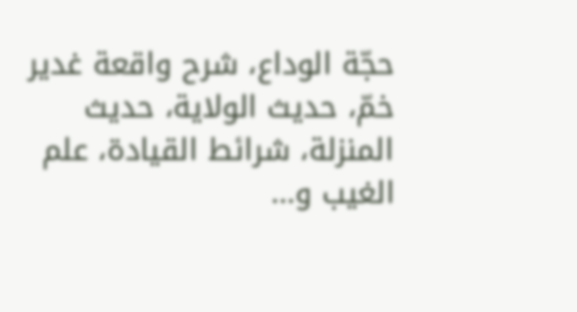حجّة الوداع، شرح واقعة غدير خمّ، حديث الولاية، حديث المنزلة، شرائط القيادة، علم الغيب و...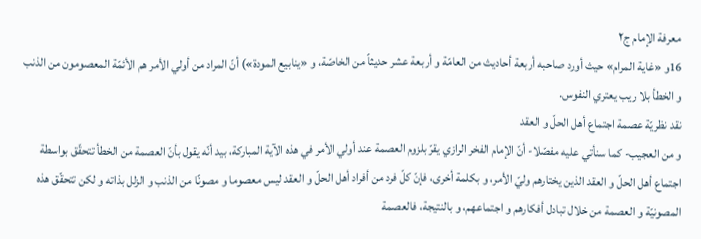معرفة الإمام ج۲
16و «غاية المرام» حيث أورد صاحبه أربعة أحاديث من العامّة و أربعة عشر حديثاً من الخاصّة، و «ينابيع المودة») أنّ المراد من أولي الأمر هم الأئمّة المعصومون من الذنب و الخطأ بلا ريب يعتري النفوس.
نقد نظريّة عصمة اجتماع أهل الحلّ و العقد
و من العجيب- كما سنأتي عليه مفصّلا- أنّ الإمام الفخر الرازي يقرّ بلزوم العصمة عند أولي الأمر في هذه الآية المباركة، بيد أنّه يقول بأنّ العصمة من الخطأ تتحقّق بواسطة اجتماع أهل الحلّ و العقد الذين يختارهم وليّ الأمر، و بكلمة أخرى، فإنّ كلّ فرد من أفراد أهل الحلّ و العقد ليس معصوما و مصونًا من الذنب و الزلل بذاته و لكن تتحقّق هذه المصونيّة و العصمة من خلال تبادل أفكارهم و اجتماعهم، و بالنتيجة، فالعصمة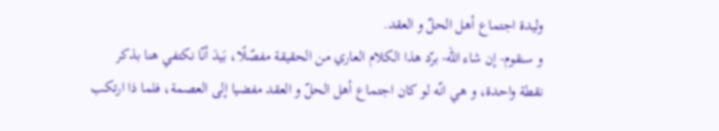وليدة اجتماع أهل الحلّ و العقد.
و سنقوم- إن شاء الله- برّد هذا الكلام العاري من الحقيقة مفصّلًا، بَيدَ أنّا نكتفي هنا بذكر نقطة واحدة، و هي انّه لو كان اجتماع أهل الحلّ و العقد مفضيا إلى العصمة، فلما ذا ارتكب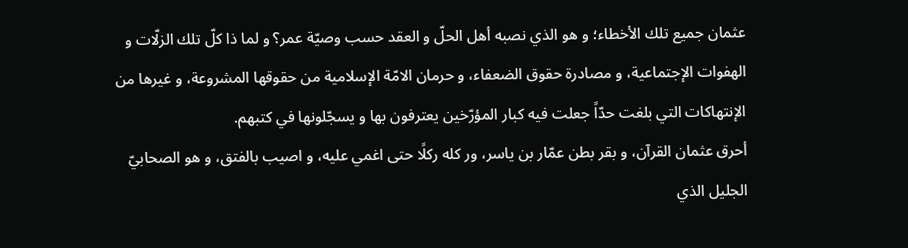عثمان جميع تلك الأخطاء؛ و هو الذي نصبه أهل الحلّ و العقد حسب وصيّة عمر؟ و لما ذا كلّ تلك الزلّات و الهفوات الإجتماعية، و مصادرة حقوق الضعفاء، و حرمان الامّة الإسلامية من حقوقها المشروعة، و غيرها من الإنتهاكات التي بلغت حدّاً جعلت فيه كبار المؤرّخين يعترفون بها و يسجّلونها في كتبهم.
أحرق عثمان القرآن، و بقر بطن عمّار بن ياسر، ور كله ركلًا حتى اغمي عليه، و اصيب بالفتق، و هو الصحابيّ الجليل الذي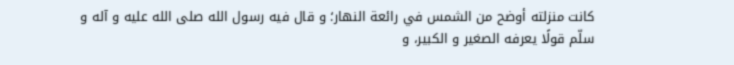كانت منزلته أوضح من الشمس في رائعة النهار؛ و قال فيه رسول الله صلى الله عليه و آله و سلّم قولًا يعرفه الصغير و الكبير، و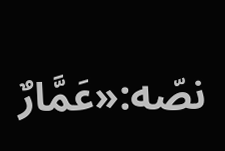نصّه:«عَمَّارٌ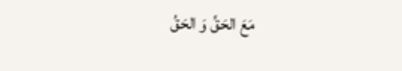مَعَ الحَقِّ وَ الحَقُ